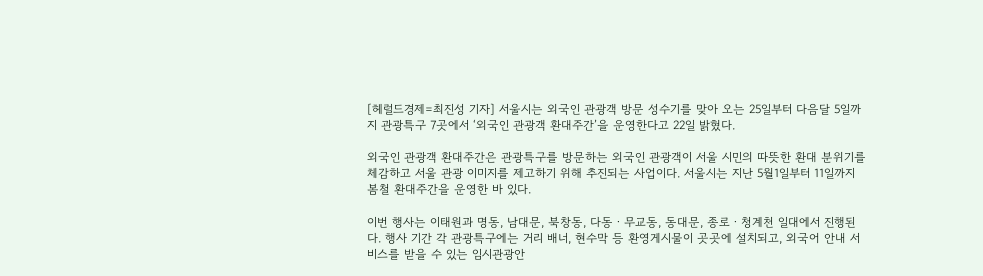[헤럴드경제=최진성 기자] 서울시는 외국인 관광객 방문 성수기를 맞아 오는 25일부터 다음달 5일까지 관광특구 7곳에서 ‘외국인 관광객 환대주간’을 운영한다고 22일 밝혔다.

외국인 관광객 환대주간은 관광특구를 방문하는 외국인 관광객이 서울 시민의 따뜻한 환대 분위기를 체감하고 서울 관광 이미지를 제고하기 위해 추진되는 사업이다. 서울시는 지난 5월1일부터 11일까지 봄철 환대주간을 운영한 바 있다.

이번 행사는 이태원과 명동, 남대문, 북창동, 다동ㆍ무교동, 동대문, 종로ㆍ청계천 일대에서 진행된다. 행사 기간 각 관광특구에는 거리 배너, 현수막 등 환영게시물이 곳곳에 설치되고, 외국어 안내 서비스를 받을 수 있는 임시관광안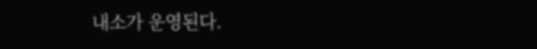내소가 운영된다.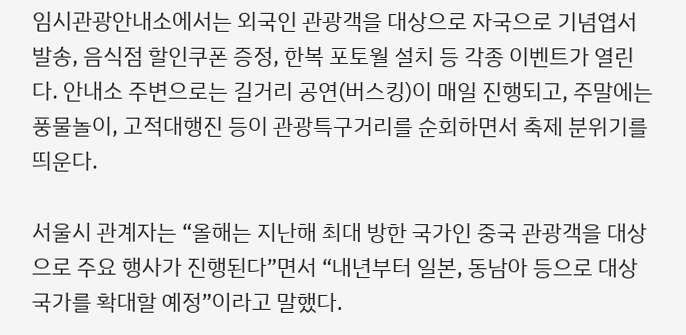임시관광안내소에서는 외국인 관광객을 대상으로 자국으로 기념엽서 발송, 음식점 할인쿠폰 증정, 한복 포토월 설치 등 각종 이벤트가 열린다. 안내소 주변으로는 길거리 공연(버스킹)이 매일 진행되고, 주말에는 풍물놀이, 고적대행진 등이 관광특구거리를 순회하면서 축제 분위기를 띄운다.

서울시 관계자는 “올해는 지난해 최대 방한 국가인 중국 관광객을 대상으로 주요 행사가 진행된다”면서 “내년부터 일본, 동남아 등으로 대상 국가를 확대할 예정”이라고 말했다.